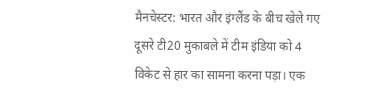मैनचेस्टर: भारत और इंग्लैंड के बीच खेले गए दूसरे टी20 मुकाबले में टीम इंडिया को 4 विकेट से हार का सामना करना पड़ा। एक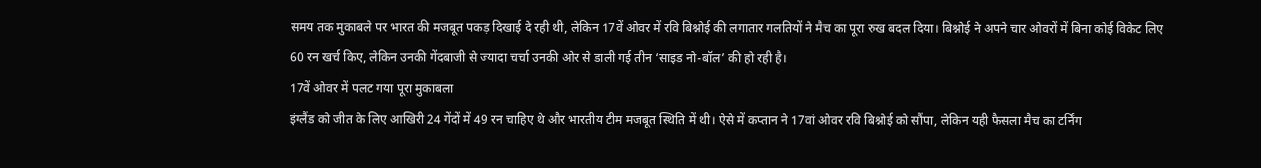समय तक मुकाबले पर भारत की मजबूत पकड़ दिखाई दे रही थी, लेकिन 17वें ओवर में रवि बिश्नोई की लगातार गलतियों ने मैच का पूरा रुख बदल दिया। बिश्नोई ने अपने चार ओवरों में बिना कोई विकेट लिए 60 रन खर्च किए, लेकिन उनकी गेंदबाजी से ज्यादा चर्चा उनकी ओर से डाली गई तीन ‘साइड नो-बॉल’ की हो रही है।
17वें ओवर में पलट गया पूरा मुकाबला
इंग्लैंड को जीत के लिए आखिरी 24 गेंदों में 49 रन चाहिए थे और भारतीय टीम मजबूत स्थिति में थी। ऐसे में कप्तान ने 17वां ओवर रवि बिश्नोई को सौंपा, लेकिन यही फैसला मैच का टर्निंग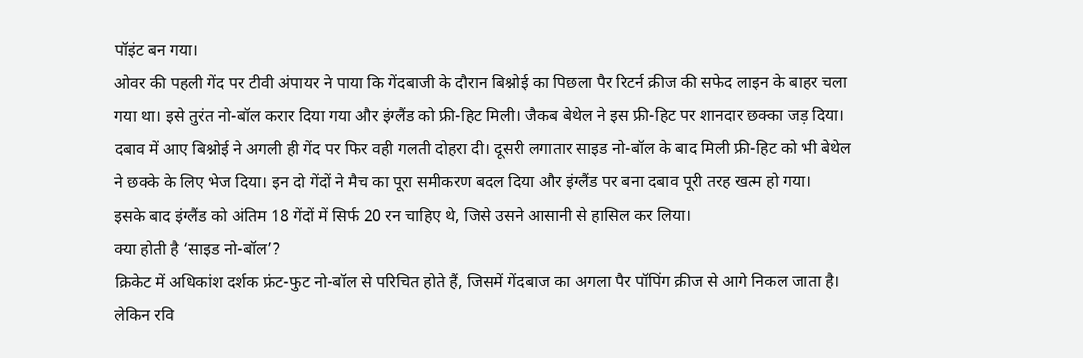पॉइंट बन गया।
ओवर की पहली गेंद पर टीवी अंपायर ने पाया कि गेंदबाजी के दौरान बिश्नोई का पिछला पैर रिटर्न क्रीज की सफेद लाइन के बाहर चला गया था। इसे तुरंत नो-बॉल करार दिया गया और इंग्लैंड को फ्री-हिट मिली। जैकब बेथेल ने इस फ्री-हिट पर शानदार छक्का जड़ दिया।
दबाव में आए बिश्नोई ने अगली ही गेंद पर फिर वही गलती दोहरा दी। दूसरी लगातार साइड नो-बॉल के बाद मिली फ्री-हिट को भी बेथेल ने छक्के के लिए भेज दिया। इन दो गेंदों ने मैच का पूरा समीकरण बदल दिया और इंग्लैंड पर बना दबाव पूरी तरह खत्म हो गया।
इसके बाद इंग्लैंड को अंतिम 18 गेंदों में सिर्फ 20 रन चाहिए थे, जिसे उसने आसानी से हासिल कर लिया।
क्या होती है ‘साइड नो-बॉल’?
क्रिकेट में अधिकांश दर्शक फ्रंट-फुट नो-बॉल से परिचित होते हैं, जिसमें गेंदबाज का अगला पैर पॉपिंग क्रीज से आगे निकल जाता है। लेकिन रवि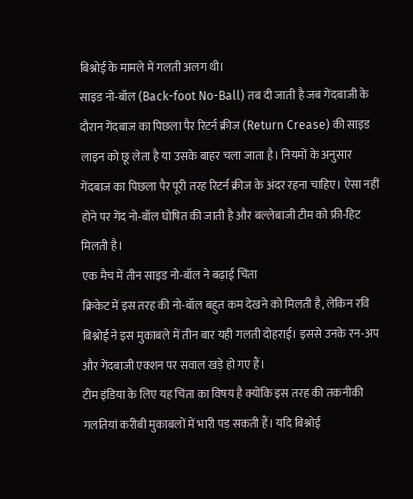बिश्नोई के मामले में गलती अलग थी।
साइड नो-बॉल (Back-foot No-Ball) तब दी जाती है जब गेंदबाजी के दौरान गेंदबाज का पिछला पैर रिटर्न क्रीज (Return Crease) की साइड लाइन को छू लेता है या उसके बाहर चला जाता है। नियमों के अनुसार गेंदबाज का पिछला पैर पूरी तरह रिटर्न क्रीज के अंदर रहना चाहिए। ऐसा नहीं होने पर गेंद नो-बॉल घोषित की जाती है और बल्लेबाजी टीम को फ्री-हिट मिलती है।
एक मैच में तीन साइड नो-बॉल ने बढ़ाई चिंता
क्रिकेट में इस तरह की नो-बॉल बहुत कम देखने को मिलती है, लेकिन रवि बिश्नोई ने इस मुकाबले में तीन बार यही गलती दोहराई। इससे उनके रन-अप और गेंदबाजी एक्शन पर सवाल खड़े हो गए हैं।
टीम इंडिया के लिए यह चिंता का विषय है क्योंकि इस तरह की तकनीकी गलतियां करीबी मुकाबलों में भारी पड़ सकती हैं। यदि बिश्नोई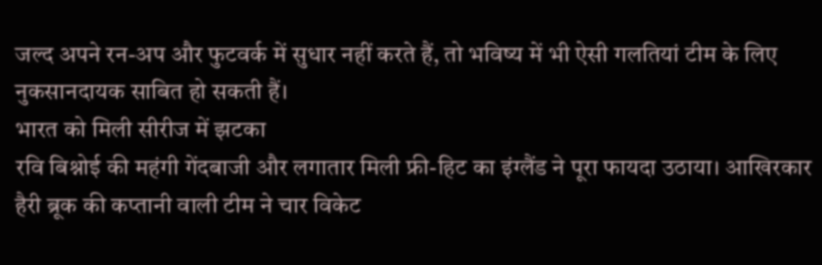जल्द अपने रन-अप और फुटवर्क में सुधार नहीं करते हैं, तो भविष्य में भी ऐसी गलतियां टीम के लिए नुकसानदायक साबित हो सकती हैं।
भारत को मिली सीरीज में झटका
रवि बिश्नोई की महंगी गेंदबाजी और लगातार मिली फ्री-हिट का इंग्लैंड ने पूरा फायदा उठाया। आखिरकार हैरी ब्रूक की कप्तानी वाली टीम ने चार विकेट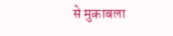से मुकाबला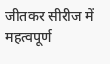जीतकर सीरीज में महत्वपूर्ण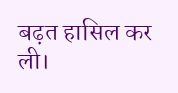बढ़त हासिल कर ली।